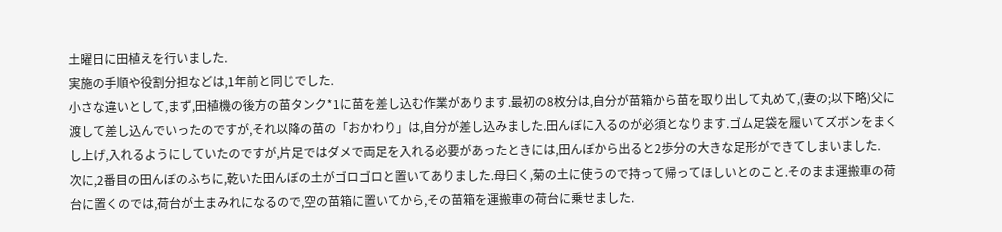土曜日に田植えを行いました.
実施の手順や役割分担などは,1年前と同じでした.
小さな違いとして,まず,田植機の後方の苗タンク*1に苗を差し込む作業があります.最初の8枚分は,自分が苗箱から苗を取り出して丸めて,(妻の;以下略)父に渡して差し込んでいったのですが,それ以降の苗の「おかわり」は,自分が差し込みました.田んぼに入るのが必須となります.ゴム足袋を履いてズボンをまくし上げ,入れるようにしていたのですが,片足ではダメで両足を入れる必要があったときには,田んぼから出ると2歩分の大きな足形ができてしまいました.
次に,2番目の田んぼのふちに,乾いた田んぼの土がゴロゴロと置いてありました.母曰く,菊の土に使うので持って帰ってほしいとのこと.そのまま運搬車の荷台に置くのでは,荷台が土まみれになるので,空の苗箱に置いてから,その苗箱を運搬車の荷台に乗せました.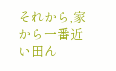それから,家から一番近い田ん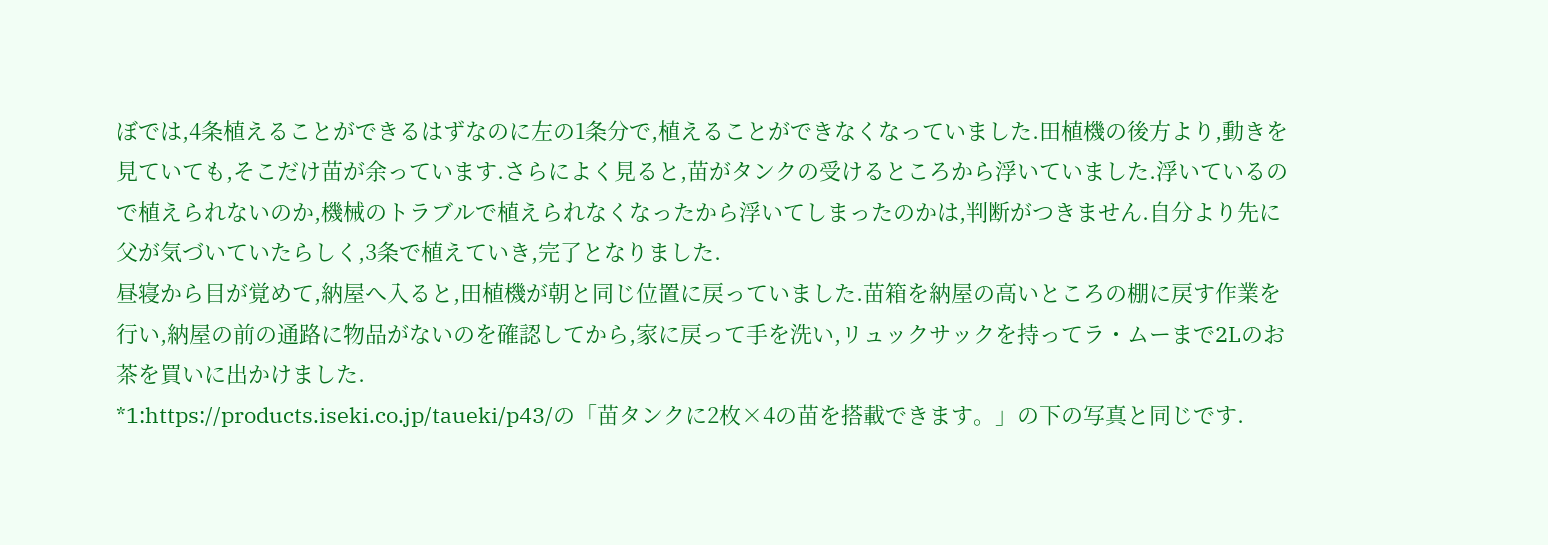ぼでは,4条植えることができるはずなのに左の1条分で,植えることができなくなっていました.田植機の後方より,動きを見ていても,そこだけ苗が余っています.さらによく見ると,苗がタンクの受けるところから浮いていました.浮いているので植えられないのか,機械のトラブルで植えられなくなったから浮いてしまったのかは,判断がつきません.自分より先に父が気づいていたらしく,3条で植えていき,完了となりました.
昼寝から目が覚めて,納屋へ入ると,田植機が朝と同じ位置に戻っていました.苗箱を納屋の高いところの棚に戻す作業を行い,納屋の前の通路に物品がないのを確認してから,家に戻って手を洗い,リュックサックを持ってラ・ムーまで2Lのお茶を買いに出かけました.
*1:https://products.iseki.co.jp/taueki/p43/の「苗タンクに2枚×4の苗を搭載できます。」の下の写真と同じです.